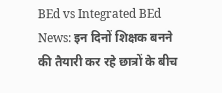BEd vs Integrated BEd News: इन दिनों शिक्षक बनने की तैयारी कर रहे छात्रों के बीच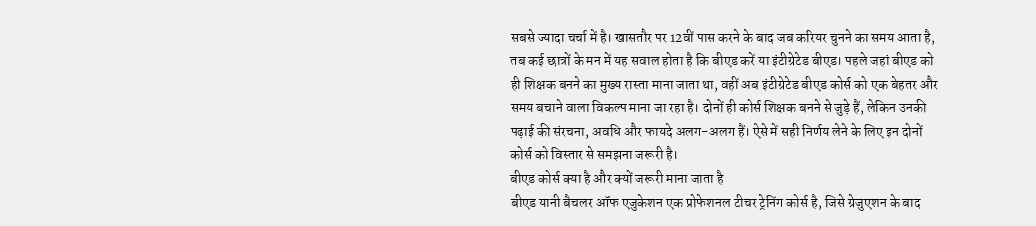सबसे ज्यादा चर्चा में है। खासतौर पर 12वीं पास करने के बाद जब करियर चुनने का समय आता है, तब कई छात्रों के मन में यह सवाल होता है कि बीएड करें या इंटीग्रेटेड बीएड। पहले जहां बीएड को ही शिक्षक बनने का मुख्य रास्ता माना जाता था, वहीं अब इंटीग्रेटेड बीएड कोर्स को एक बेहतर और समय बचाने वाला विकल्प माना जा रहा है। दोनों ही कोर्स शिक्षक बनने से जुड़े हैं, लेकिन उनकी पढ़ाई की संरचना, अवधि और फायदे अलग-अलग हैं। ऐसे में सही निर्णय लेने के लिए इन दोनों कोर्स को विस्तार से समझना जरूरी है।
बीएड कोर्स क्या है और क्यों जरूरी माना जाता है
बीएड यानी बैचलर ऑफ एजुकेशन एक प्रोफेशनल टीचर ट्रेनिंग कोर्स है, जिसे ग्रेजुएशन के बाद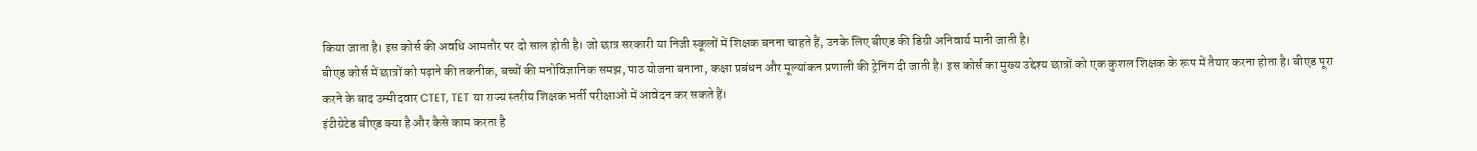किया जाता है। इस कोर्स की अवधि आमतौर पर दो साल होती है। जो छात्र सरकारी या निजी स्कूलों में शिक्षक बनना चाहते हैं, उनके लिए बीएड की डिग्री अनिवार्य मानी जाती है।
बीएड कोर्स में छात्रों को पढ़ाने की तकनीक, बच्चों की मनोविज्ञानिक समझ, पाठ योजना बनाना, कक्षा प्रबंधन और मूल्यांकन प्रणाली की ट्रेनिंग दी जाती है। इस कोर्स का मुख्य उद्देश्य छात्रों को एक कुशल शिक्षक के रूप में तैयार करना होता है। बीएड पूरा करने के बाद उम्मीदवार CTET, TET या राज्य स्तरीय शिक्षक भर्ती परीक्षाओं में आवेदन कर सकते हैं।
इंटीग्रेटेड बीएड क्या है और कैसे काम करता है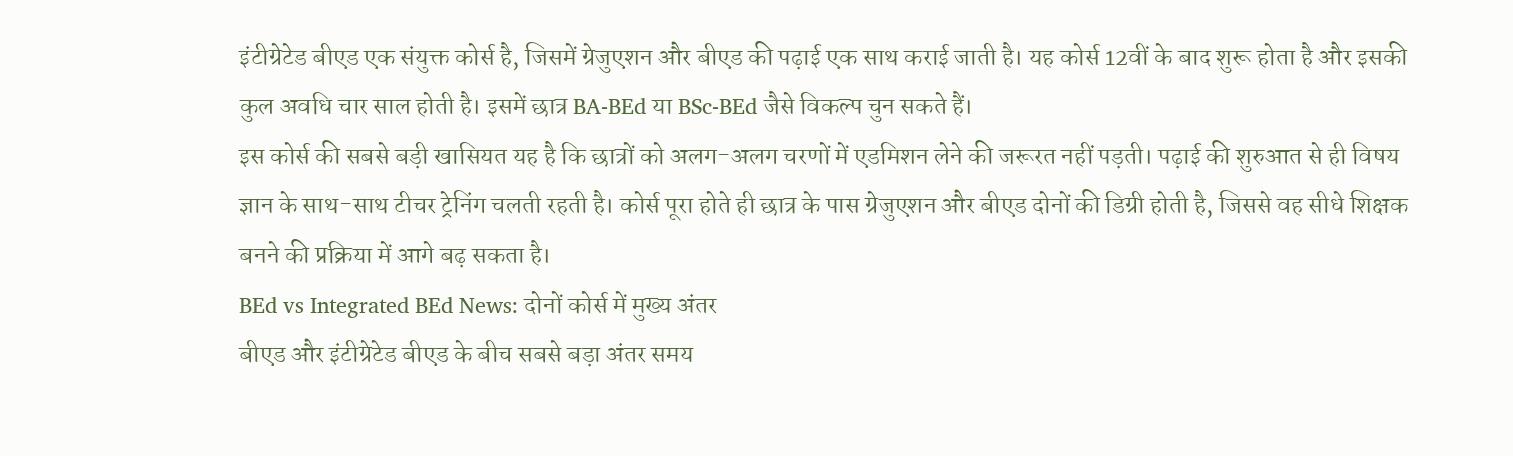इंटीग्रेटेड बीएड एक संयुक्त कोर्स है, जिसमें ग्रेजुएशन और बीएड की पढ़ाई एक साथ कराई जाती है। यह कोर्स 12वीं के बाद शुरू होता है और इसकी कुल अवधि चार साल होती है। इसमें छात्र BA-BEd या BSc-BEd जैसे विकल्प चुन सकते हैं।
इस कोर्स की सबसे बड़ी खासियत यह है कि छात्रों को अलग-अलग चरणों में एडमिशन लेने की जरूरत नहीं पड़ती। पढ़ाई की शुरुआत से ही विषय ज्ञान के साथ-साथ टीचर ट्रेनिंग चलती रहती है। कोर्स पूरा होते ही छात्र के पास ग्रेजुएशन और बीएड दोनों की डिग्री होती है, जिससे वह सीधे शिक्षक बनने की प्रक्रिया में आगे बढ़ सकता है।
BEd vs Integrated BEd News: दोनों कोर्स में मुख्य अंतर
बीएड और इंटीग्रेटेड बीएड के बीच सबसे बड़ा अंतर समय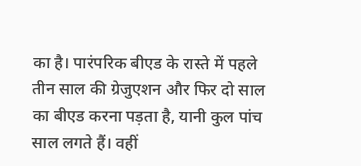का है। पारंपरिक बीएड के रास्ते में पहले तीन साल की ग्रेजुएशन और फिर दो साल का बीएड करना पड़ता है, यानी कुल पांच साल लगते हैं। वहीं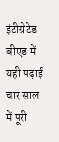इंटीग्रेटेड बीएड में यही पढ़ाई चार साल में पूरी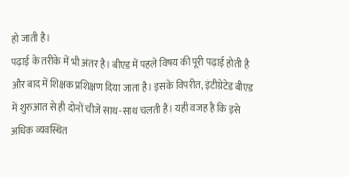हो जाती है।
पढ़ाई के तरीके में भी अंतर है। बीएड में पहले विषय की पूरी पढ़ाई होती है और बाद में शिक्षक प्रशिक्षण दिया जाता है। इसके विपरीत, इंटीग्रेटेड बीएड में शुरुआत से ही दोनों चीजें साथ-साथ चलती हैं। यही वजह है कि इसे अधिक व्यवस्थित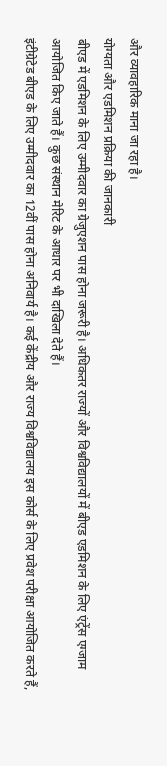और व्यावहारिक माना जा रहा है।
योग्यता और एडमिशन प्रक्रिया की जानकारी
बीएड में एडमिशन के लिए उम्मीदवार का ग्रेजुएशन पास होना जरूरी है। अधिकतर राज्यों और विश्वविद्यालयों में बीएड एडमिशन के लिए एंट्रेंस एग्जाम आयोजित किए जाते हैं। कुछ संस्थान मेरिट के आधार पर भी दाखिला देते हैं।
इंटीग्रेटेड बीएड के लिए उम्मीदवार का 12वीं पास होना अनिवार्य है। कई केंद्रीय और राज्य विश्वविद्यालय इस कोर्स के लिए प्रवेश परीक्षा आयोजित करते हैं,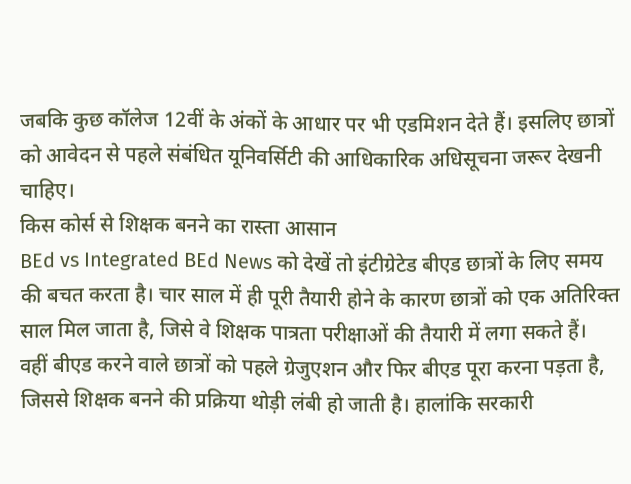जबकि कुछ कॉलेज 12वीं के अंकों के आधार पर भी एडमिशन देते हैं। इसलिए छात्रों को आवेदन से पहले संबंधित यूनिवर्सिटी की आधिकारिक अधिसूचना जरूर देखनी चाहिए।
किस कोर्स से शिक्षक बनने का रास्ता आसान
BEd vs Integrated BEd News को देखें तो इंटीग्रेटेड बीएड छात्रों के लिए समय की बचत करता है। चार साल में ही पूरी तैयारी होने के कारण छात्रों को एक अतिरिक्त साल मिल जाता है, जिसे वे शिक्षक पात्रता परीक्षाओं की तैयारी में लगा सकते हैं।
वहीं बीएड करने वाले छात्रों को पहले ग्रेजुएशन और फिर बीएड पूरा करना पड़ता है, जिससे शिक्षक बनने की प्रक्रिया थोड़ी लंबी हो जाती है। हालांकि सरकारी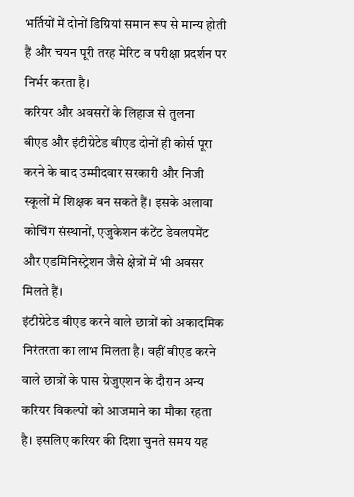भर्तियों में दोनों डिग्रियां समान रूप से मान्य होती हैं और चयन पूरी तरह मेरिट व परीक्षा प्रदर्शन पर निर्भर करता है।
करियर और अवसरों के लिहाज से तुलना
बीएड और इंटीग्रेटेड बीएड दोनों ही कोर्स पूरा करने के बाद उम्मीदवार सरकारी और निजी स्कूलों में शिक्षक बन सकते हैं। इसके अलावा कोचिंग संस्थानों, एजुकेशन कंटेंट डेवलपमेंट और एडमिनिस्ट्रेशन जैसे क्षेत्रों में भी अवसर मिलते हैं।
इंटीग्रेटेड बीएड करने वाले छात्रों को अकादमिक निरंतरता का लाभ मिलता है। वहीं बीएड करने वाले छात्रों के पास ग्रेजुएशन के दौरान अन्य करियर विकल्पों को आजमाने का मौका रहता है। इसलिए करियर की दिशा चुनते समय यह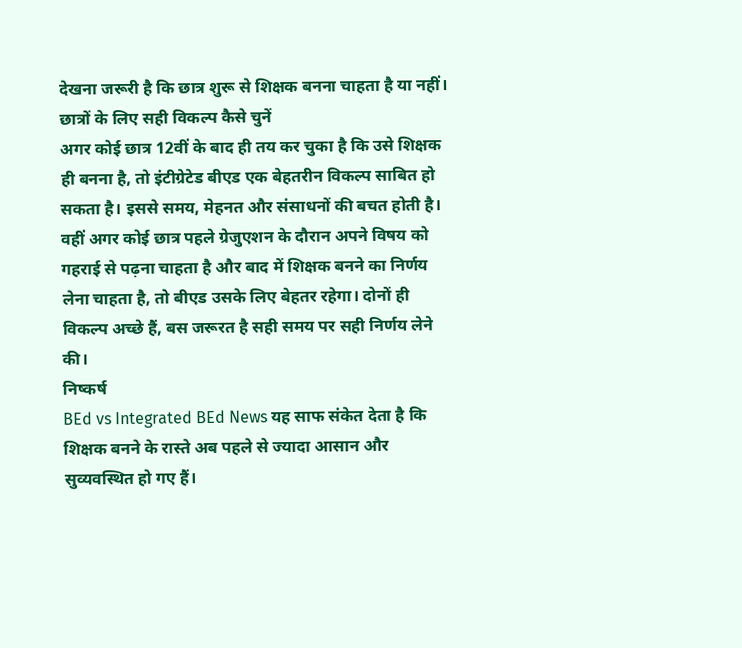देखना जरूरी है कि छात्र शुरू से शिक्षक बनना चाहता है या नहीं।
छात्रों के लिए सही विकल्प कैसे चुनें
अगर कोई छात्र 12वीं के बाद ही तय कर चुका है कि उसे शिक्षक ही बनना है, तो इंटीग्रेटेड बीएड एक बेहतरीन विकल्प साबित हो सकता है। इससे समय, मेहनत और संसाधनों की बचत होती है।
वहीं अगर कोई छात्र पहले ग्रेजुएशन के दौरान अपने विषय को गहराई से पढ़ना चाहता है और बाद में शिक्षक बनने का निर्णय लेना चाहता है, तो बीएड उसके लिए बेहतर रहेगा। दोनों ही विकल्प अच्छे हैं, बस जरूरत है सही समय पर सही निर्णय लेने की।
निष्कर्ष
BEd vs Integrated BEd News यह साफ संकेत देता है कि शिक्षक बनने के रास्ते अब पहले से ज्यादा आसान और सुव्यवस्थित हो गए हैं।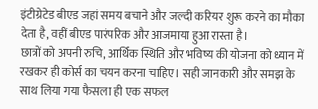इंटीग्रेटेड बीएड जहां समय बचाने और जल्दी करियर शुरू करने का मौका देता है, वहीं बीएड पारंपरिक और आजमाया हुआ रास्ता है।
छात्रों को अपनी रुचि, आर्थिक स्थिति और भविष्य की योजना को ध्यान में रखकर ही कोर्स का चयन करना चाहिए। सही जानकारी और समझ के साथ लिया गया फैसला ही एक सफल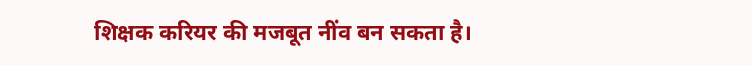शिक्षक करियर की मजबूत नींव बन सकता है।